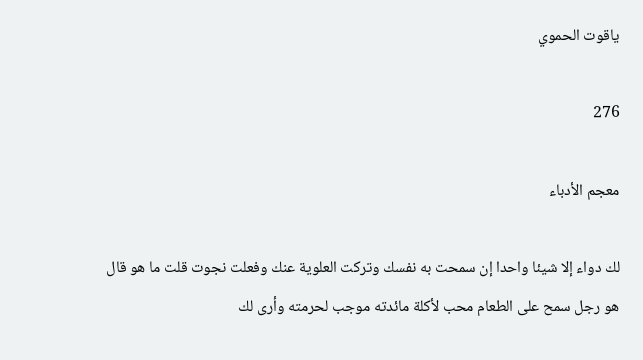ياقوت الحموي

276

معجم الأدباء

لك دواء إلا شيئا واحدا إن سمحت به نفسك وتركت العلوية عنك وفعلت نجوت قلت ما هو قال هو رجل سمح على الطعام محب لأكلة مائدته موجب لحرمته وأرى لك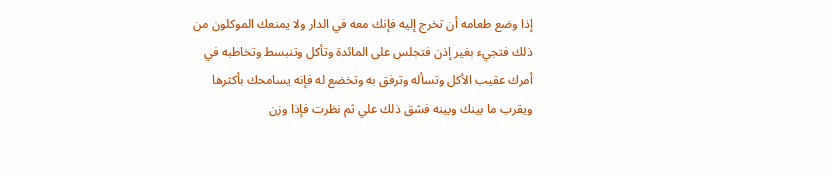إذا وضع طعامه أن تخرج إليه فإنك معه في الدار ولا يمنعك الموكلون من ذلك فتجيء بغير إذن فتجلس على المائدة وتأكل وتنبسط وتخاطبه في أمرك عقيب الأكل وتسأله وترفق به وتخضع له فإنه يسامحك بأكثرها ويقرب ما بينك وبينه فشق ذلك علي ثم نظرت فإذا وزن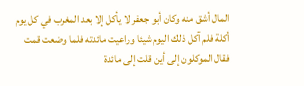المال أشق منه وكان أبو جعفر لا يأكل إلا بعد المغرب في كل يوم أكلة فلم آكل ذلك اليوم شيئا وراعيت مائدته فلما وضعت قمت فقال الموكلون إلى أين قلت إلى مائدة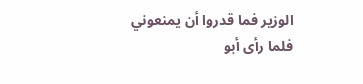الوزير فما قدروا أن يمنعوني فلما رأى أبو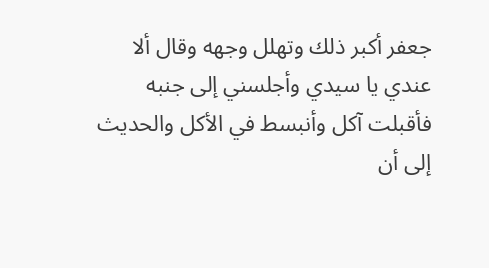جعفر أكبر ذلك وتهلل وجهه وقال ألا عندي يا سيدي وأجلسني إلى جنبه فأقبلت آكل وأنبسط في الأكل والحديث إلى أن